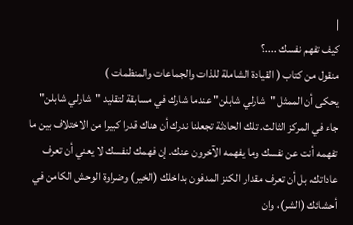|
كيف تفهم نفسك ....؟
منقول من كتاب ( القيادة الشاملة للذات والجماعات والمنظمات )
يحكى أن الممثل "شارلي شابلن" عندما شارك في مسابقة لتقليد "شارلي شابلن" جاء في المركز الثالث. تلك الحادثة تجعلنا ندرك أن هناك قدرا كبيرا من الاختلاف بين ما تفهمه أنت عن نفسك وما يفهمه الآخرون عنك. إن فهمك لنفسك لا يعني أن تعرف عاداتك، بل أن تعرف مقدار الكنز المدفون بداخلك (الخير) وضراوة الوحش الكامن في أحشائك (الشر)، وان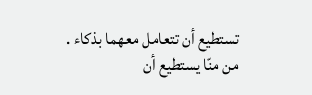تستطيع أن تتعامل معهما بذكاء .
من منّا يستطيع أن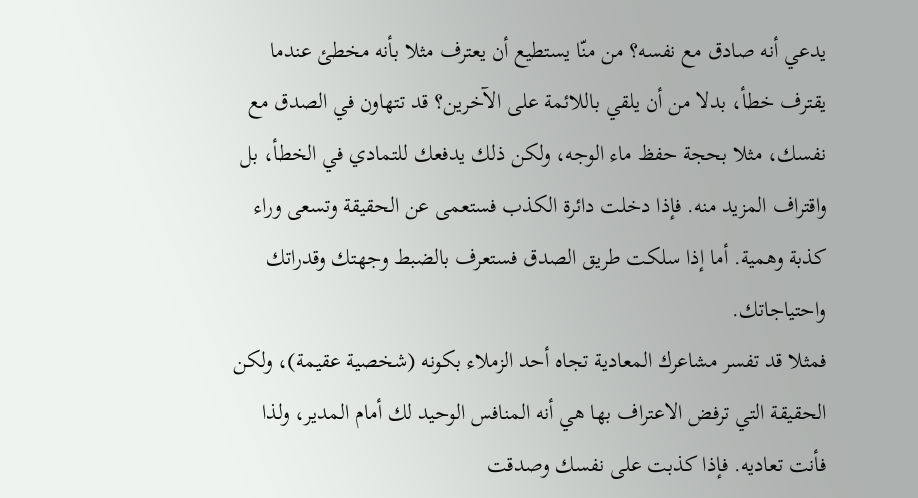يدعي أنه صادق مع نفسه؟ من منّا يستطيع أن يعترف مثلا بأنه مخطئ عندما يقترف خطأ، بدلا من أن يلقي باللائمة على الآخرين؟ قد تتهاون في الصدق مع نفسك، مثلا بحجة حفظ ماء الوجه، ولكن ذلك يدفعك للتمادي في الخطأ، بل واقتراف المزيد منه. فإذا دخلت دائرة الكذب فستعمى عن الحقيقة وتسعى وراء كذبة وهمية. أما إذا سلكت طريق الصدق فستعرف بالضبط وجهتك وقدراتك واحتياجاتك.
فمثلا قد تفسر مشاعرك المعادية تجاه أحد الزملاء بكونه (شخصية عقيمة)، ولكن الحقيقة التي ترفض الاعتراف بها هي أنه المنافس الوحيد لك أمام المدير، ولذا فأنت تعاديه. فإذا كذبت على نفسك وصدقت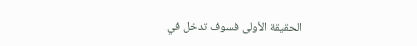الحقيقة الأولى فسوف تدخل في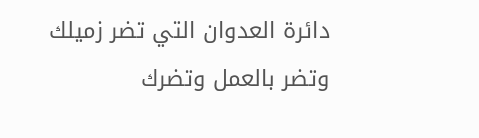دائرة العدوان التي تضر زميلك وتضر بالعمل وتضرك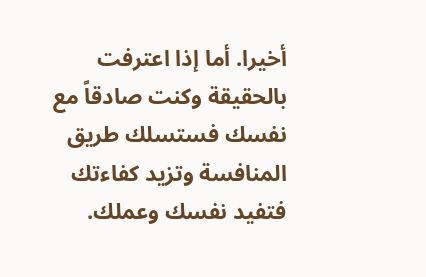أخيرا. أما إذا اعترفت بالحقيقة وكنت صادقاً مع نفسك فستسلك طريق المنافسة وتزيد كفاءتك فتفيد نفسك وعملك.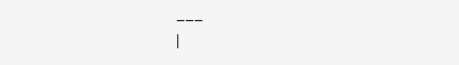___
|